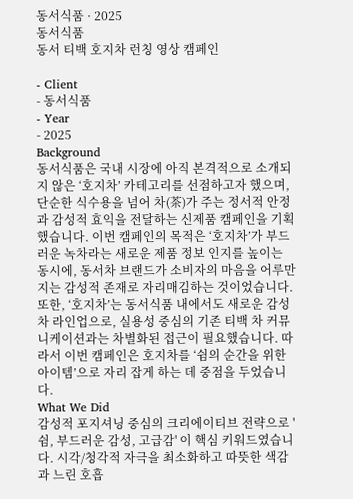동서식품 · 2025
동서식품
동서 티백 호지차 런칭 영상 캠페인

- Client
- 동서식품
- Year
- 2025
Background
동서식품은 국내 시장에 아직 본격적으로 소개되지 않은 ‘호지차’ 카테고리를 선점하고자 했으며, 단순한 식수용을 넘어 차(茶)가 주는 정서적 안정과 감성적 효익을 전달하는 신제품 캠페인을 기획했습니다. 이번 캠페인의 목적은 ‘호지차’가 부드러운 녹차라는 새로운 제품 정보 인지를 높이는 동시에, 동서차 브랜드가 소비자의 마음을 어루만지는 감성적 존재로 자리매김하는 것이었습니다. 또한, ‘호지차’는 동서식품 내에서도 새로운 감성 차 라인업으로, 실용성 중심의 기존 티백 차 커뮤니케이션과는 차별화된 접근이 필요했습니다. 따라서 이번 캠페인은 호지차를 ‘쉼의 순간을 위한 아이템’으로 자리 잡게 하는 데 중점을 두었습니다.
What We Did
감성적 포지셔닝 중심의 크리에이티브 전략으로 '쉼, 부드러운 감성, 고급감' 이 핵심 키워드였습니다. 시각/청각적 자극을 최소화하고 따뜻한 색감과 느린 호흡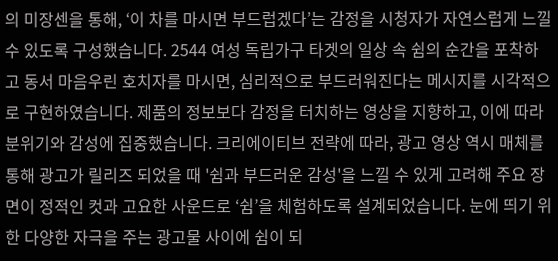의 미장센을 통해, ‘이 차를 마시면 부드럽겠다’는 감정을 시청자가 자연스럽게 느낄 수 있도록 구성했습니다. 2544 여성 독립가구 타겟의 일상 속 쉼의 순간을 포착하고 동서 마음우린 호치자를 마시면, 심리적으로 부드러워진다는 메시지를 시각적으로 구현하였습니다. 제품의 정보보다 감정을 터치하는 영상을 지향하고, 이에 따라 분위기와 감성에 집중했습니다. 크리에이티브 전략에 따라, 광고 영상 역시 매체를 통해 광고가 릴리즈 되었을 때 '쉼과 부드러운 감성'을 느낄 수 있게 고려해 주요 장면이 정적인 컷과 고요한 사운드로 ‘쉼’을 체험하도록 설계되었습니다. 눈에 띄기 위한 다양한 자극을 주는 광고물 사이에 쉼이 되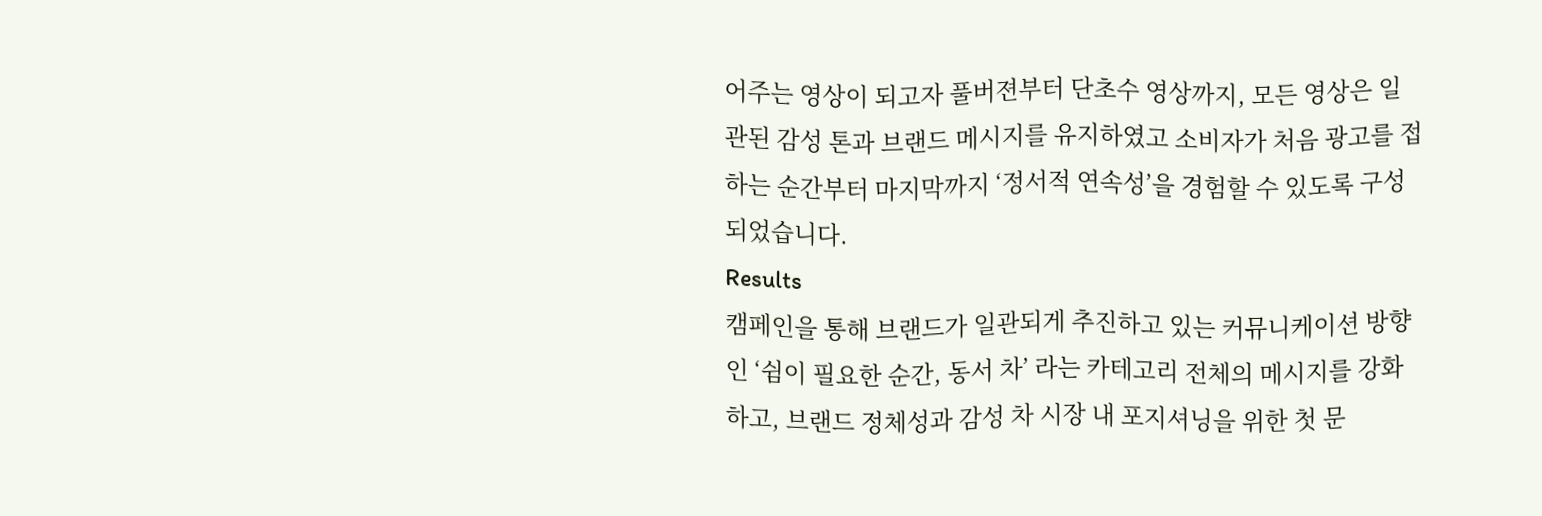어주는 영상이 되고자 풀버젼부터 단초수 영상까지, 모든 영상은 일관된 감성 톤과 브랜드 메시지를 유지하였고 소비자가 처음 광고를 접하는 순간부터 마지막까지 ‘정서적 연속성’을 경험할 수 있도록 구성되었습니다.
Results
캠페인을 통해 브랜드가 일관되게 추진하고 있는 커뮤니케이션 방향인 ‘쉼이 필요한 순간, 동서 차’ 라는 카테고리 전체의 메시지를 강화하고, 브랜드 정체성과 감성 차 시장 내 포지셔닝을 위한 첫 문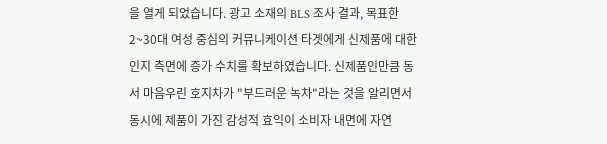을 열게 되었습니다. 광고 소재의 BLS 조사 결과, 목표한 2~30대 여성 중심의 커뮤니케이션 타겟에게 신제품에 대한 인지 측면에 증가 수치를 확보하였습니다. 신제품인만큼 동서 마음우린 호지차가 "부드러운 녹차"라는 것을 알리면서 동시에 제품이 가진 감성적 효익이 소비자 내면에 자연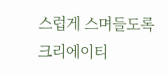스럽게 스며들도록 크리에이티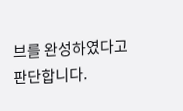브를 완성하였다고 판단합니다.